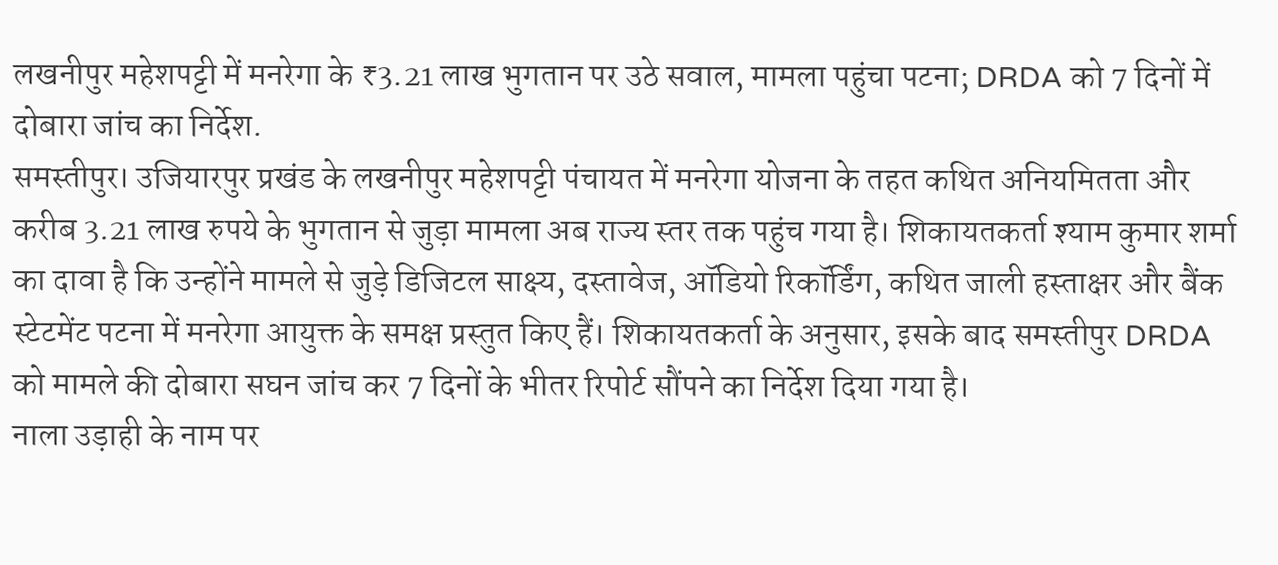लखनीपुर महेशपट्टी में मनरेगा के ₹3.21 लाख भुगतान पर उठे सवाल, मामला पहुंचा पटना; DRDA को 7 दिनों में दोबारा जांच का निर्देश.
समस्तीपुर। उजियारपुर प्रखंड के लखनीपुर महेशपट्टी पंचायत में मनरेगा योजना के तहत कथित अनियमितता और करीब 3.21 लाख रुपये के भुगतान से जुड़ा मामला अब राज्य स्तर तक पहुंच गया है। शिकायतकर्ता श्याम कुमार शर्मा का दावा है कि उन्होंने मामले से जुड़े डिजिटल साक्ष्य, दस्तावेज, ऑडियो रिकॉर्डिंग, कथित जाली हस्ताक्षर और बैंक स्टेटमेंट पटना में मनरेगा आयुक्त के समक्ष प्रस्तुत किए हैं। शिकायतकर्ता के अनुसार, इसके बाद समस्तीपुर DRDA को मामले की दोबारा सघन जांच कर 7 दिनों के भीतर रिपोर्ट सौंपने का निर्देश दिया गया है।
नाला उड़ाही के नाम पर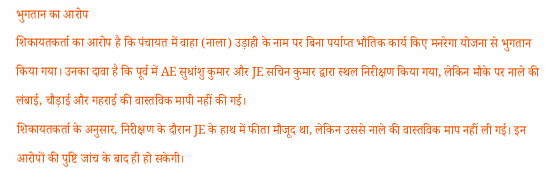भुगतान का आरोप
शिकायतकर्ता का आरोप है कि पंचायत में वाहा (नाला) उड़ाही के नाम पर बिना पर्याप्त भौतिक कार्य किए मनरेगा योजना से भुगतान किया गया। उनका दावा है कि पूर्व में AE सुधांशु कुमार और JE सचिन कुमार द्वारा स्थल निरीक्षण किया गया, लेकिन मौके पर नाले की लंबाई, चौड़ाई और गहराई की वास्तविक मापी नहीं की गई।
शिकायतकर्ता के अनुसार, निरीक्षण के दौरान JE के हाथ में फीता मौजूद था, लेकिन उससे नाले की वास्तविक माप नहीं ली गई। इन आरोपों की पुष्टि जांच के बाद ही हो सकेगी।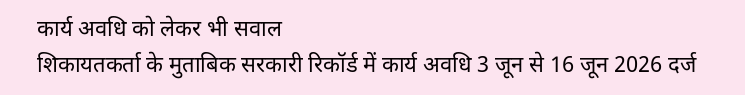कार्य अवधि को लेकर भी सवाल
शिकायतकर्ता के मुताबिक सरकारी रिकॉर्ड में कार्य अवधि 3 जून से 16 जून 2026 दर्ज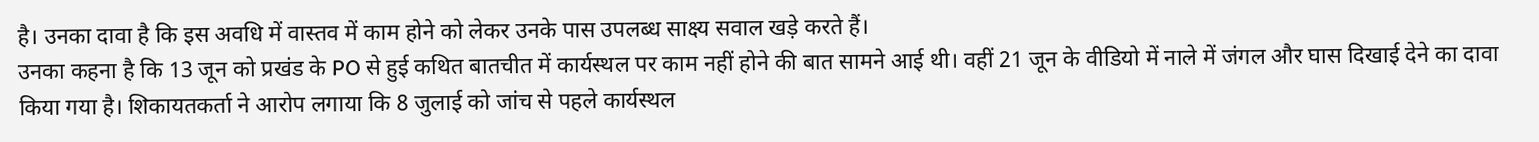है। उनका दावा है कि इस अवधि में वास्तव में काम होने को लेकर उनके पास उपलब्ध साक्ष्य सवाल खड़े करते हैं।
उनका कहना है कि 13 जून को प्रखंड के PO से हुई कथित बातचीत में कार्यस्थल पर काम नहीं होने की बात सामने आई थी। वहीं 21 जून के वीडियो में नाले में जंगल और घास दिखाई देने का दावा किया गया है। शिकायतकर्ता ने आरोप लगाया कि 8 जुलाई को जांच से पहले कार्यस्थल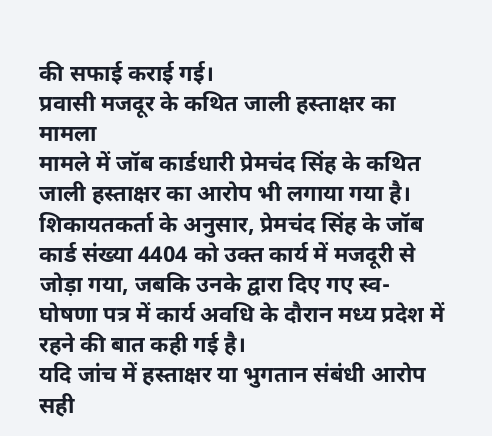की सफाई कराई गई।
प्रवासी मजदूर के कथित जाली हस्ताक्षर का मामला
मामले में जॉब कार्डधारी प्रेमचंद सिंह के कथित जाली हस्ताक्षर का आरोप भी लगाया गया है। शिकायतकर्ता के अनुसार, प्रेमचंद सिंह के जॉब कार्ड संख्या 4404 को उक्त कार्य में मजदूरी से जोड़ा गया, जबकि उनके द्वारा दिए गए स्व-घोषणा पत्र में कार्य अवधि के दौरान मध्य प्रदेश में रहने की बात कही गई है।
यदि जांच में हस्ताक्षर या भुगतान संबंधी आरोप सही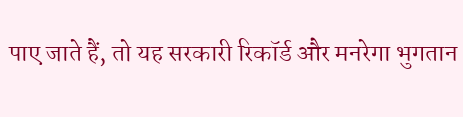पाए जाते हैं, तो यह सरकारी रिकॉर्ड और मनरेगा भुगतान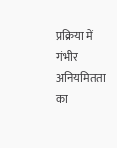प्रक्रिया में गंभीर अनियमितता का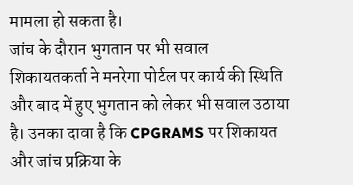मामला हो सकता है।
जांच के दौरान भुगतान पर भी सवाल
शिकायतकर्ता ने मनरेगा पोर्टल पर कार्य की स्थिति और बाद में हुए भुगतान को लेकर भी सवाल उठाया है। उनका दावा है कि CPGRAMS पर शिकायत और जांच प्रक्रिया के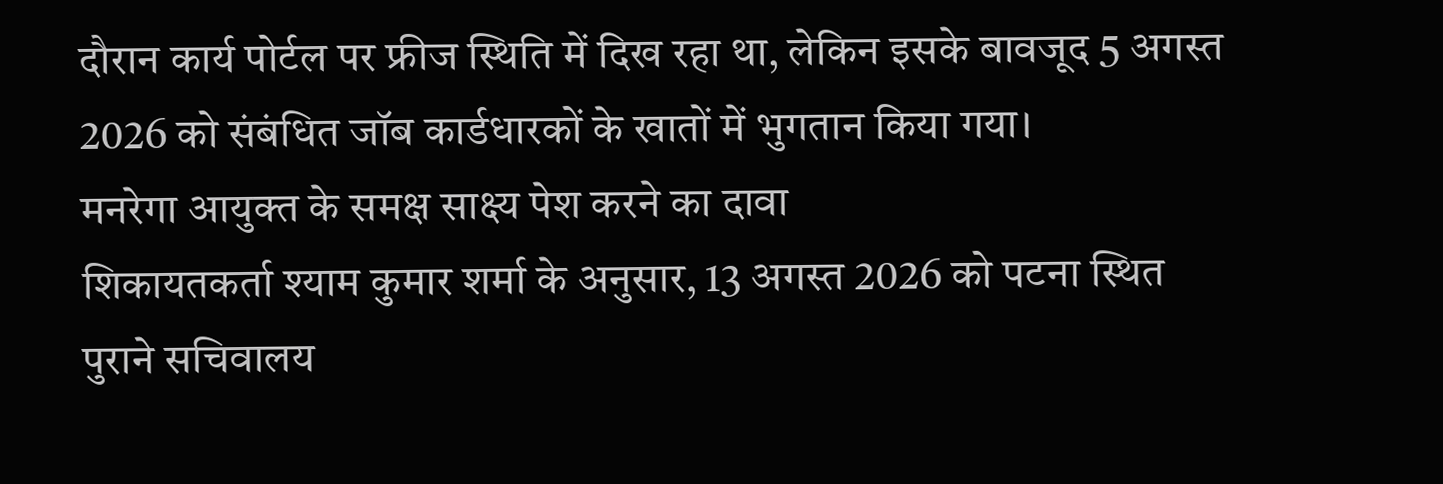दौरान कार्य पोर्टल पर फ्रीज स्थिति में दिख रहा था, लेकिन इसके बावजूद 5 अगस्त 2026 को संबंधित जॉब कार्डधारकों के खातों में भुगतान किया गया।
मनरेगा आयुक्त के समक्ष साक्ष्य पेश करने का दावा
शिकायतकर्ता श्याम कुमार शर्मा के अनुसार, 13 अगस्त 2026 को पटना स्थित पुराने सचिवालय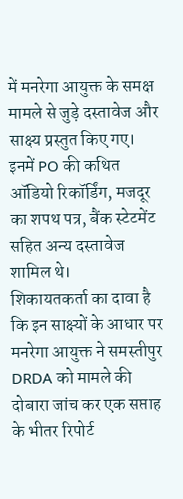में मनरेगा आयुक्त के समक्ष मामले से जुड़े दस्तावेज और साक्ष्य प्रस्तुत किए गए। इनमें PO की कथित ऑडियो रिकॉर्डिंग, मजदूर का शपथ पत्र, बैंक स्टेटमेंट सहित अन्य दस्तावेज शामिल थे।
शिकायतकर्ता का दावा है कि इन साक्ष्यों के आधार पर मनरेगा आयुक्त ने समस्तीपुर DRDA को मामले की दोबारा जांच कर एक सप्ताह के भीतर रिपोर्ट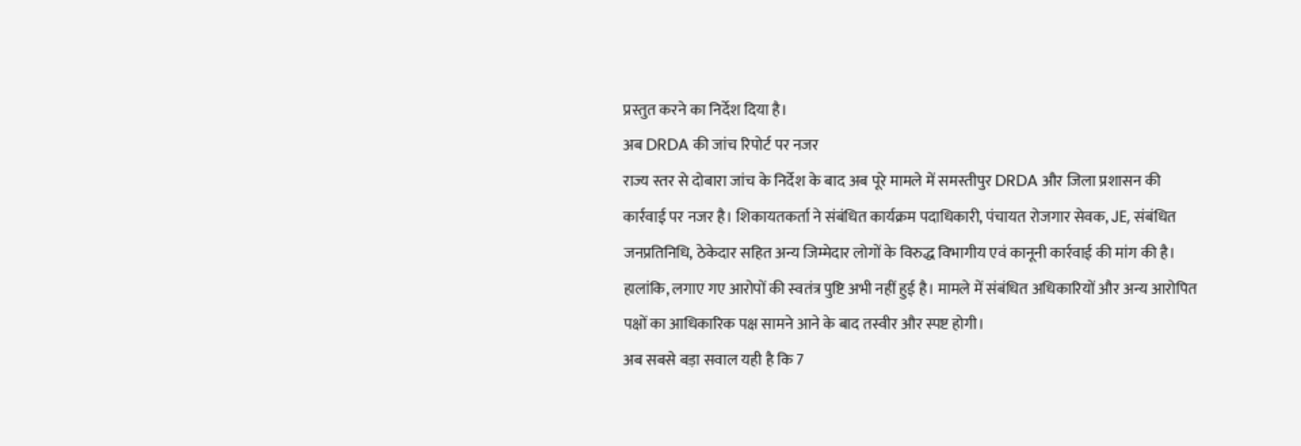प्रस्तुत करने का निर्देश दिया है।
अब DRDA की जांच रिपोर्ट पर नजर
राज्य स्तर से दोबारा जांच के निर्देश के बाद अब पूरे मामले में समस्तीपुर DRDA और जिला प्रशासन की कार्रवाई पर नजर है। शिकायतकर्ता ने संबंधित कार्यक्रम पदाधिकारी, पंचायत रोजगार सेवक, JE, संबंधित जनप्रतिनिधि, ठेकेदार सहित अन्य जिम्मेदार लोगों के विरुद्ध विभागीय एवं कानूनी कार्रवाई की मांग की है।
हालांकि, लगाए गए आरोपों की स्वतंत्र पुष्टि अभी नहीं हुई है। मामले में संबंधित अधिकारियों और अन्य आरोपित पक्षों का आधिकारिक पक्ष सामने आने के बाद तस्वीर और स्पष्ट होगी।
अब सबसे बड़ा सवाल यही है कि 7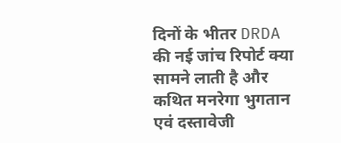दिनों के भीतर DRDA की नई जांच रिपोर्ट क्या सामने लाती है और कथित मनरेगा भुगतान एवं दस्तावेजी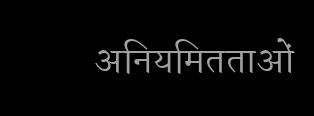अनियमितताओं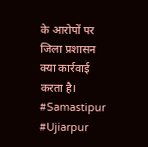के आरोपों पर जिला प्रशासन क्या कार्रवाई करता है।
#Samastipur #Ujiarpur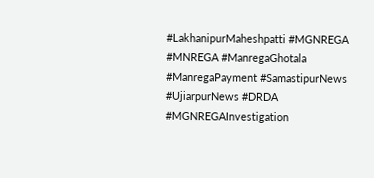#LakhanipurMaheshpatti #MGNREGA #MNREGA #ManregaGhotala #ManregaPayment #SamastipurNews #UjiarpurNews #DRDA #MGNREGAInvestigation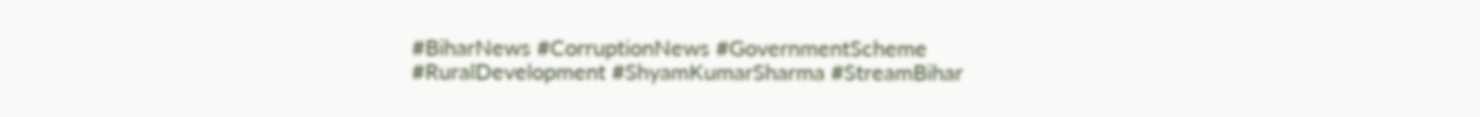#BiharNews #CorruptionNews #GovernmentScheme #RuralDevelopment #ShyamKumarSharma #StreamBihar